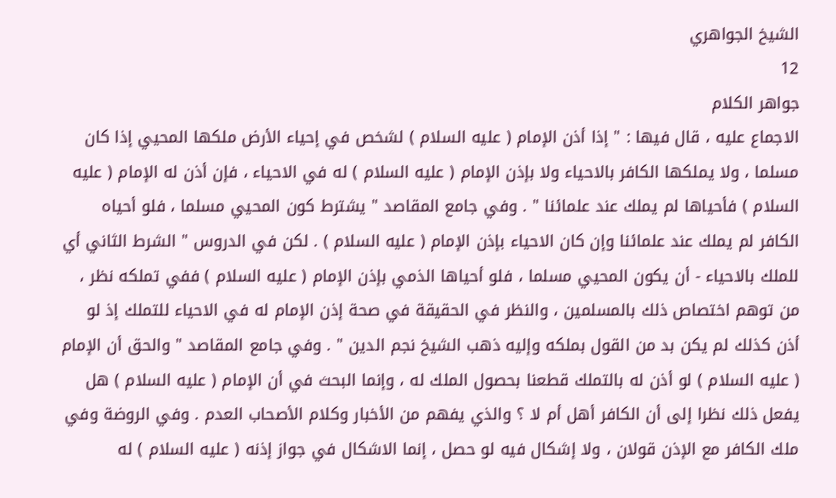الشيخ الجواهري
12
جواهر الكلام
الاجماع عليه ، قال فيها : " إذا أذن الإمام ( عليه السلام ) لشخص في إحياء الأرض ملكها المحيي إذا كان مسلما ، ولا يملكها الكافر بالاحياء ولا بإذن الإمام ( عليه السلام ) له في الاحياء ، فإن أذن له الإمام ( عليه السلام ) فأحياها لم يملك عند علمائنا " . وفي جامع المقاصد " يشترط كون المحيي مسلما ، فلو أحياه الكافر لم يملك عند علمائنا وإن كان الاحياء بإذن الإمام ( عليه السلام ) . لكن في الدروس " الشرط الثاني أي للملك بالاحياء - أن يكون المحيي مسلما ، فلو أحياها الذمي بإذن الإمام ( عليه السلام ) ففي تملكه نظر ، من توهم اختصاص ذلك بالمسلمين ، والنظر في الحقيقة في صحة إذن الإمام له في الاحياء للتملك إذ لو أذن كذلك لم يكن بد من القول بملكه وإليه ذهب الشيخ نجم الدين " . وفي جامع المقاصد " والحق أن الإمام ( عليه السلام ) لو أذن له بالتملك قطعنا بحصول الملك له ، وإنما البحث في أن الإمام ( عليه السلام ) هل يفعل ذلك نظرا إلى أن الكافر أهل أم لا ؟ والذي يفهم من الأخبار وكلام الأصحاب العدم . وفي الروضة وفي ملك الكافر مع الإذن قولان ، ولا إشكال فيه لو حصل ، إنما الاشكال في جواز إذنه ( عليه السلام ) له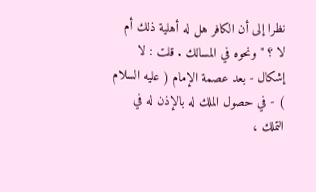نظرا إلى أن الكافر هل له أهلية ذلك أم لا ؟ " ونحوه في المسالك . قلت : لا إشكال - بعد عصمة الإمام ( عليه السلام ) - في حصول الملك له بالإذن له في التملك ،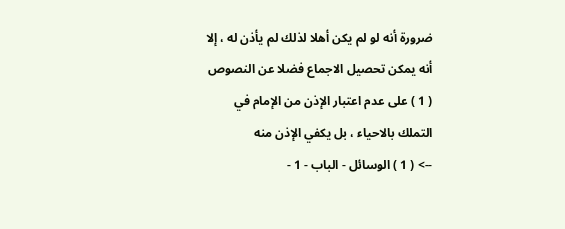ضرورة أنه لو لم يكن أهلا لذلك لم يأذن له ، إلا أنه يمكن تحصيل الاجماع فضلا عن النصوص ( 1 ) على عدم اعتبار الإذن من الإمام في التملك بالاحياء ، بل يكفي الإذن منه
--> ( 1 ) الوسائل - الباب - 1 -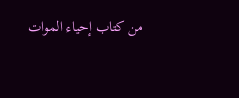من كتاب إحياء الموات